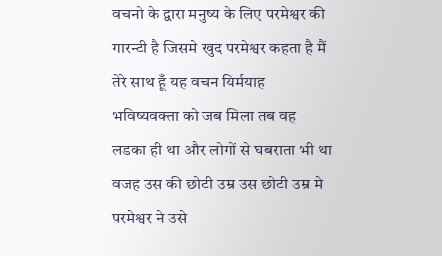वचनो के द्वारा मनुष्य के लिए परमेश्वर की गारन्टी है जिसमे खुद परमेश्वर कहता है मैं तेरे साथ हूँ यह वचन यिर्मयाह भविष्यवक्ता को जब मिला तब वह लडका ही था और लोगों से घबराता भी था वजह उस की छोटी उम्र उस छोटी उम्र मे परमेश्वर ने उसे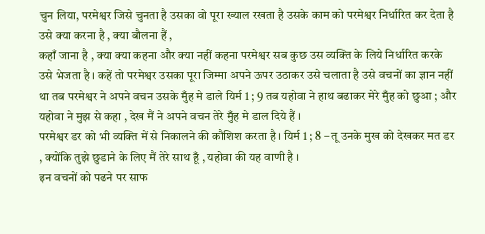चुन लिया, परमेश्वर जिसे चुनता है उसका वो पूरा ख्याल रखता है उसके काम को परमेश्वर निर्धारित कर देता है उसे क्या करना है , क्या बौलना हैं ,
कहाँ जाना है , क्या क्या कहना और क्या नहीं कहना परमेश्वर सब कुछ उस व्यक्ति के लिये निर्धारित करके उसे भेजता है । कहें तो परमेश्वर उसका पूरा जिम्मा अपने ऊपर उठाकर उसे चलाता है उसे वचनों का ज्ञान नहीं था तब परमेश्वर ने अपने वचन उसके मुँह मे डाले यिर्म 1 ; 9 तब यहोवा ने हाथ बढाकर मेरे मुँह को छुआ ; और यहोवा ने मुझ से कहा , देख मैं ने अपने वचन तेरे मुँह मे डाल दिये हैं ।
परमेश्वर डर को भी व्यक्ति में से निकालने की कौशिश करता है । यिर्म 1 ; 8 – तू उनके मुख को देखकर मत डर , क्योंकि तुझे छुडाने के लिए मैं तेरे साथ हूँ , यहोवा की यह वाणी है ।
इन वचनों को पढने पर साफ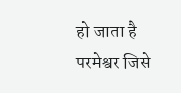हो जाता है परमेश्वर जिसे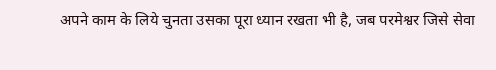अपने काम के लिये चुनता उसका पूरा ध्यान रखता भी है, जब परमेश्वर जिसे सेवा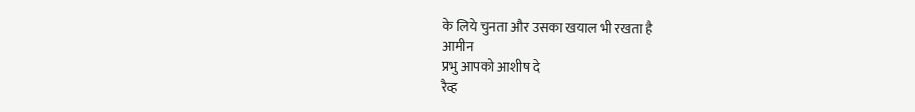के लिये चुनता और उसका खयाल भी रखता है
आमीन
प्रभु आपको आशीष दे
रैव्ह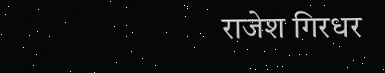राजेश गिरधर